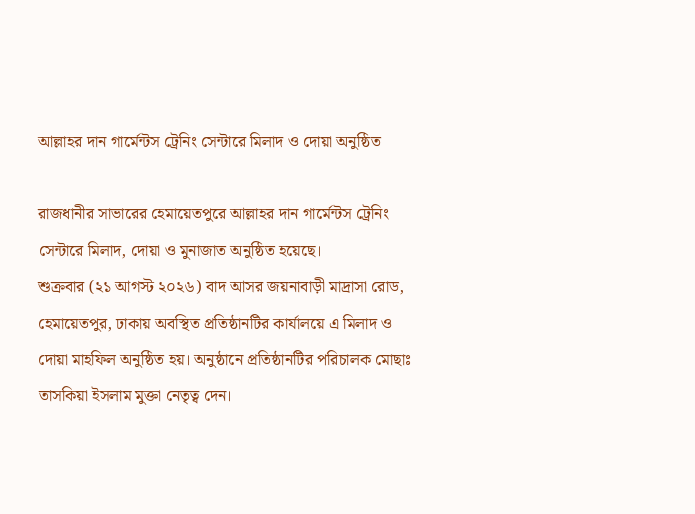আল্লাহর দান গার্মেন্টস ট্রেনিং সেন্টারে মিলাদ ও দোয়া অনুষ্ঠিত

রাজধানীর সাভারের হেমায়েতপুরে আল্লাহর দান গার্মেন্টস ট্রেনিং সেন্টারে মিলাদ, দোয়া ও মুনাজাত অনুষ্ঠিত হয়েছে।
শুক্রবার (২১ আগস্ট ২০২৬) বাদ আসর জয়নাবাড়ী মাদ্রাসা রোড, হেমায়েতপুর, ঢাকায় অবস্থিত প্রতিষ্ঠানটির কার্যালয়ে এ মিলাদ ও দোয়া মাহফিল অনুষ্ঠিত হয়। অনুষ্ঠানে প্রতিষ্ঠানটির পরিচালক মোছাঃ তাসকিয়া ইসলাম মুক্তা নেতৃত্ব দেন।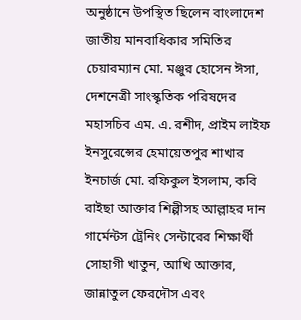অনুষ্ঠানে উপস্থিত ছিলেন বাংলাদেশ জাতীয় মানবাধিকার সমিতির চেয়ারম্যান মো. মঞ্জুর হোসেন ঈসা, দেশনেত্রী সাংস্কৃতিক পরিষদের মহাসচিব এম. এ. রশীদ, প্রাইম লাইফ ইনসুরেন্সের হেমায়েতপুর শাখার ইনচার্জ মো. রফিকুল ইসলাম, কবি রাইছা আক্তার শিল্পীসহ আল্লাহর দান গার্মেন্টস ট্রেনিং সেন্টারের শিক্ষার্থী সোহাগী খাতুন, আখি আক্তার, জান্নাতুল ফেরদৌস এবং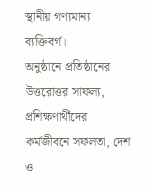স্থানীয় গণ্যমান্য ব্যক্তিবর্গ।
অনুষ্ঠানে প্রতিষ্ঠানের উত্তরোত্তর সাফল্য, প্রশিক্ষণার্থীদের কর্মজীবনে সফলতা, দেশ ও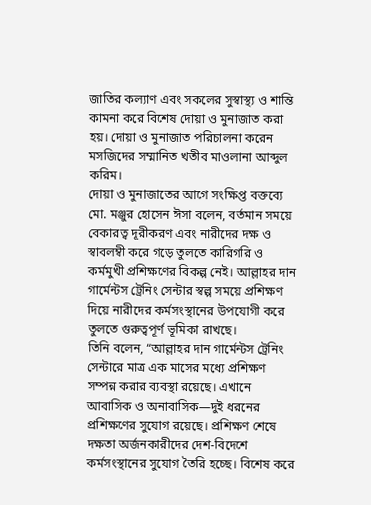জাতির কল্যাণ এবং সকলের সুস্বাস্থ্য ও শান্তি কামনা করে বিশেষ দোয়া ও মুনাজাত করা হয়। দোয়া ও মুনাজাত পরিচালনা করেন মসজিদের সম্মানিত খতীব মাওলানা আব্দুল করিম।
দোয়া ও মুনাজাতের আগে সংক্ষিপ্ত বক্তব্যে মো. মঞ্জুর হোসেন ঈসা বলেন, বর্তমান সময়ে বেকারত্ব দূরীকরণ এবং নারীদের দক্ষ ও স্বাবলম্বী করে গড়ে তুলতে কারিগরি ও কর্মমুখী প্রশিক্ষণের বিকল্প নেই। আল্লাহর দান গার্মেন্টস ট্রেনিং সেন্টার স্বল্প সময়ে প্রশিক্ষণ দিয়ে নারীদের কর্মসংস্থানের উপযোগী করে তুলতে গুরুত্বপূর্ণ ভূমিকা রাখছে।
তিনি বলেন, “আল্লাহর দান গার্মেন্টস ট্রেনিং সেন্টারে মাত্র এক মাসের মধ্যে প্রশিক্ষণ সম্পন্ন করার ব্যবস্থা রয়েছে। এখানে আবাসিক ও অনাবাসিক—দুই ধরনের প্রশিক্ষণের সুযোগ রয়েছে। প্রশিক্ষণ শেষে দক্ষতা অর্জনকারীদের দেশ-বিদেশে কর্মসংস্থানের সুযোগ তৈরি হচ্ছে। বিশেষ করে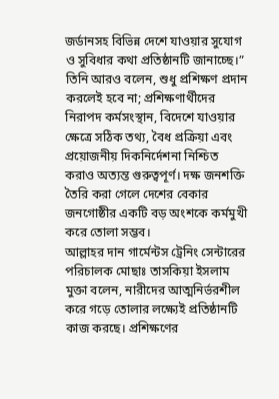জর্ডানসহ বিভিন্ন দেশে যাওয়ার সুযোগ ও সুবিধার কথা প্রতিষ্ঠানটি জানাচ্ছে।”
তিনি আরও বলেন, শুধু প্রশিক্ষণ প্রদান করলেই হবে না; প্রশিক্ষণার্থীদের নিরাপদ কর্মসংস্থান, বিদেশে যাওয়ার ক্ষেত্রে সঠিক তথ্য, বৈধ প্রক্রিয়া এবং প্রয়োজনীয় দিকনির্দেশনা নিশ্চিত করাও অত্যন্ত গুরুত্বপূর্ণ। দক্ষ জনশক্তি তৈরি করা গেলে দেশের বেকার জনগোষ্ঠীর একটি বড় অংশকে কর্মমুখী করে তোলা সম্ভব।
আল্লাহর দান গার্মেন্টস ট্রেনিং সেন্টারের পরিচালক মোছাঃ তাসকিয়া ইসলাম মুক্তা বলেন, নারীদের আত্মনির্ভরশীল করে গড়ে তোলার লক্ষ্যেই প্রতিষ্ঠানটি কাজ করছে। প্রশিক্ষণের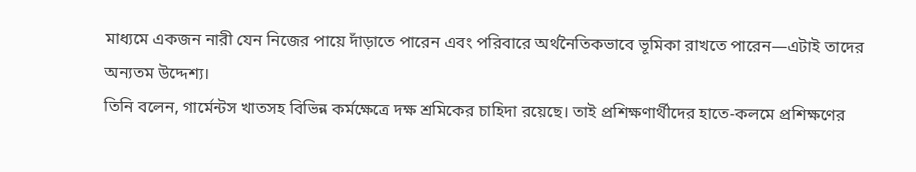মাধ্যমে একজন নারী যেন নিজের পায়ে দাঁড়াতে পারেন এবং পরিবারে অর্থনৈতিকভাবে ভূমিকা রাখতে পারেন—এটাই তাদের অন্যতম উদ্দেশ্য।
তিনি বলেন, গার্মেন্টস খাতসহ বিভিন্ন কর্মক্ষেত্রে দক্ষ শ্রমিকের চাহিদা রয়েছে। তাই প্রশিক্ষণার্থীদের হাতে-কলমে প্রশিক্ষণের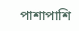পাশাপাশি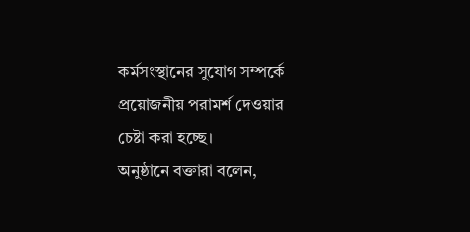কর্মসংস্থানের সুযোগ সম্পর্কে প্রয়োজনীয় পরামর্শ দেওয়ার চেষ্টা করা হচ্ছে।
অনুষ্ঠানে বক্তারা বলেন,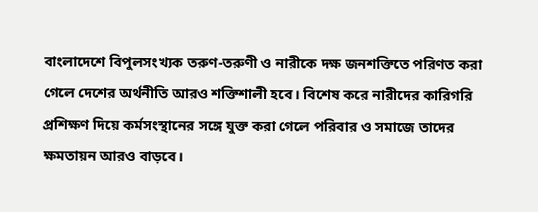বাংলাদেশে বিপুলসংখ্যক তরুণ-তরুণী ও নারীকে দক্ষ জনশক্তিতে পরিণত করা গেলে দেশের অর্থনীতি আরও শক্তিশালী হবে। বিশেষ করে নারীদের কারিগরি প্রশিক্ষণ দিয়ে কর্মসংস্থানের সঙ্গে যুক্ত করা গেলে পরিবার ও সমাজে তাদের ক্ষমতায়ন আরও বাড়বে।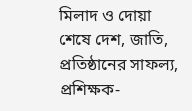মিলাদ ও দোয়া শেষে দেশ, জাতি, প্রতিষ্ঠানের সাফল্য, প্রশিক্ষক-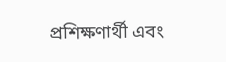প্রশিক্ষণার্থী এবং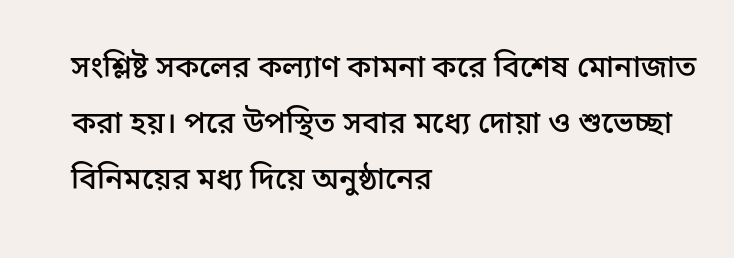সংশ্লিষ্ট সকলের কল্যাণ কামনা করে বিশেষ মোনাজাত করা হয়। পরে উপস্থিত সবার মধ্যে দোয়া ও শুভেচ্ছা বিনিময়ের মধ্য দিয়ে অনুষ্ঠানের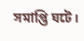সমাপ্তি ঘটে।